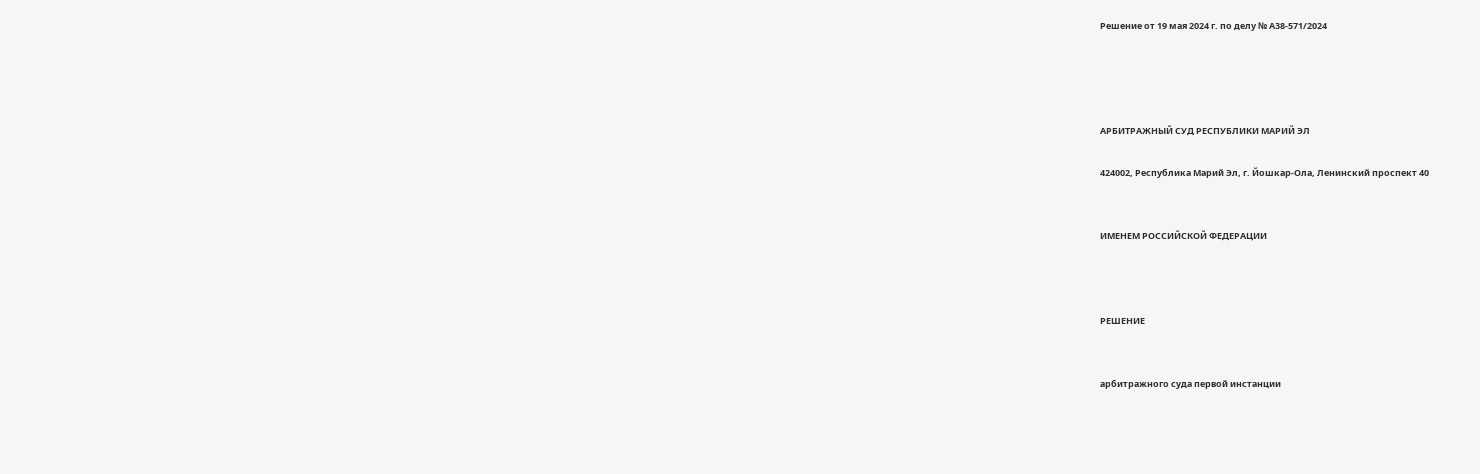Решение от 19 мая 2024 г. по делу № А38-571/2024




АРБИТРАЖНЫЙ СУД РЕСПУБЛИКИ МАРИЙ ЭЛ

424002, Республика Марий Эл, г. Йошкар-Ола, Ленинский проспект 40


ИМЕНЕМ РОССИЙСКОЙ ФЕДЕРАЦИИ



РЕШЕНИЕ


арбитражного суда первой инстанции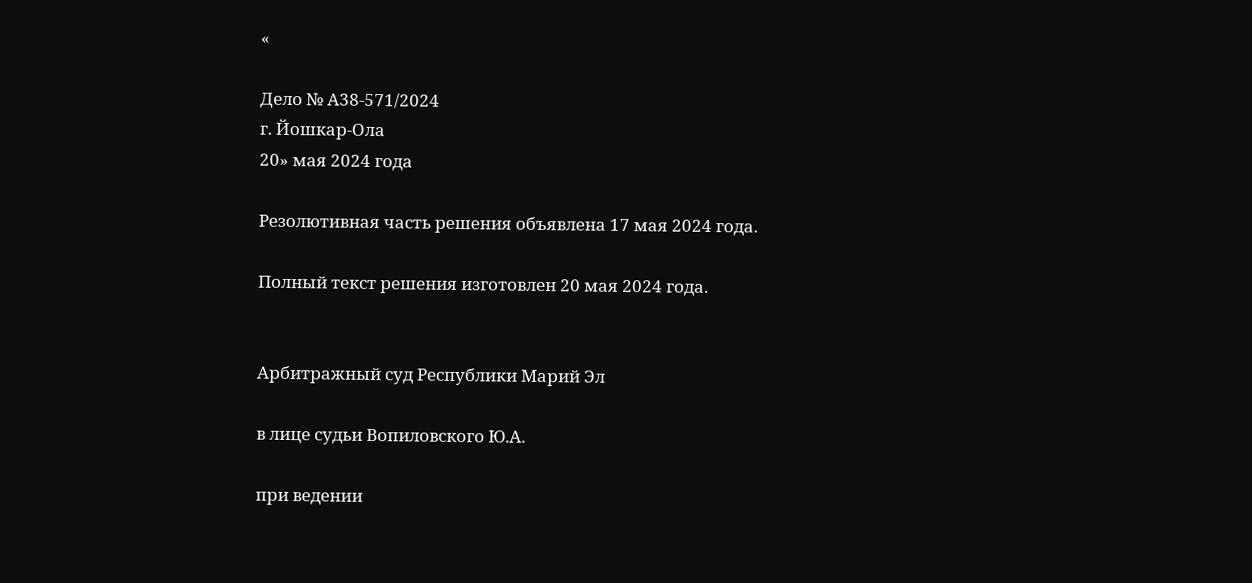«

Дело № А38-571/2024
г. Йошкар-Ола
20» мая 2024 года

Резолютивная часть решения объявлена 17 мая 2024 года.

Полный текст решения изготовлен 20 мая 2024 года.


Арбитражный суд Республики Марий Эл

в лице судьи Вопиловского Ю.А.

при ведении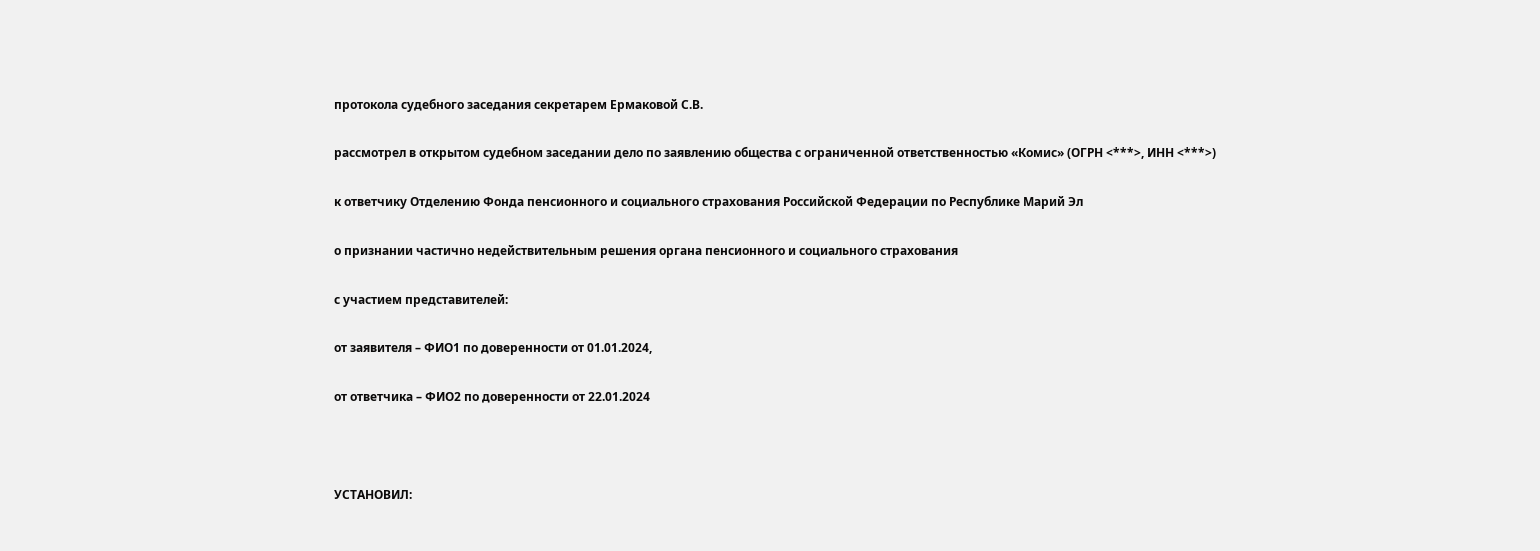протокола судебного заседания секретарем Ермаковой С.В.

рассмотрел в открытом судебном заседании дело по заявлению общества с ограниченной ответственностью «Комис» (ОГРН <***>, ИНН <***>)

к ответчику Отделению Фонда пенсионного и социального страхования Российской Федерации по Республике Марий Эл

о признании частично недействительным решения органа пенсионного и социального страхования

с участием представителей:

от заявителя – ФИО1 по доверенности от 01.01.2024,

от ответчика – ФИО2 по доверенности от 22.01.2024



УСТАНОВИЛ: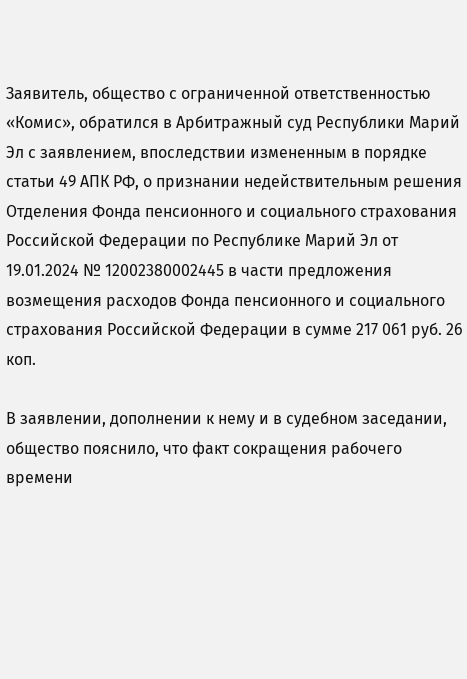Заявитель, общество с ограниченной ответственностью «Комис», обратился в Арбитражный суд Республики Марий Эл с заявлением, впоследствии измененным в порядке статьи 49 АПК РФ, о признании недействительным решения Отделения Фонда пенсионного и социального страхования Российской Федерации по Республике Марий Эл от 19.01.2024 № 12002380002445 в части предложения возмещения расходов Фонда пенсионного и социального страхования Российской Федерации в сумме 217 061 руб. 26 коп.

В заявлении, дополнении к нему и в судебном заседании, общество пояснило, что факт сокращения рабочего времени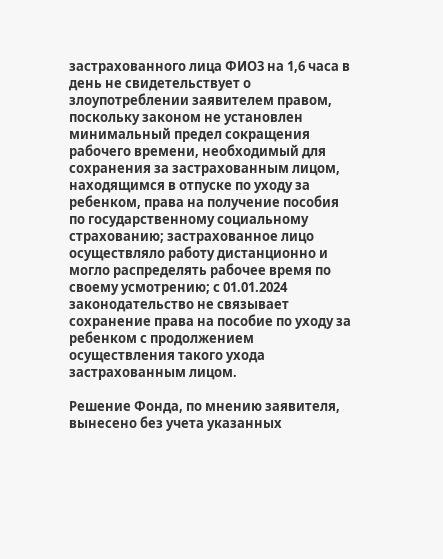застрахованного лица ФИО3 на 1,6 часа в день не свидетельствует о злоупотреблении заявителем правом, поскольку законом не установлен минимальный предел сокращения рабочего времени, необходимый для сохранения за застрахованным лицом, находящимся в отпуске по уходу за ребенком, права на получение пособия по государственному социальному страхованию; застрахованное лицо осуществляло работу дистанционно и могло распределять рабочее время по своему усмотрению; с 01.01.2024 законодательство не связывает сохранение права на пособие по уходу за ребенком с продолжением осуществления такого ухода застрахованным лицом.

Решение Фонда, по мнению заявителя, вынесено без учета указанных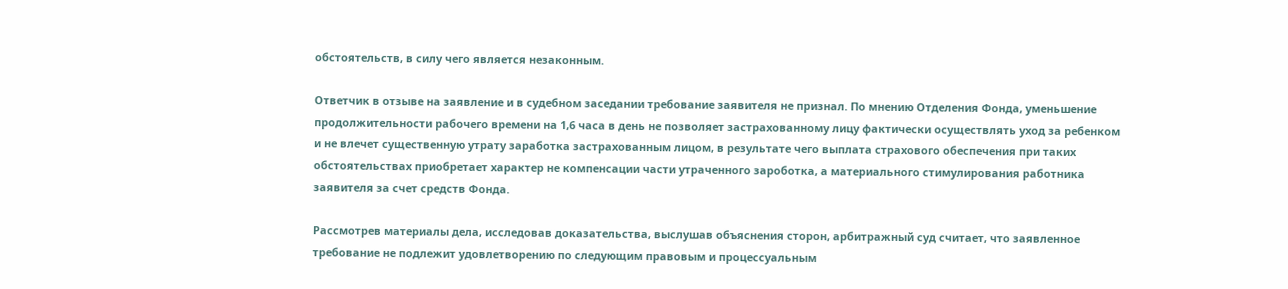обстоятельств, в силу чего является незаконным.

Ответчик в отзыве на заявление и в судебном заседании требование заявителя не признал. По мнению Отделения Фонда, уменьшение продолжительности рабочего времени на 1,6 часа в день не позволяет застрахованному лицу фактически осуществлять уход за ребенком и не влечет существенную утрату заработка застрахованным лицом, в результате чего выплата страхового обеспечения при таких обстоятельствах приобретает характер не компенсации части утраченного зароботка, а материального стимулирования работника заявителя за счет средств Фонда.

Рассмотрев материалы дела, исследовав доказательства, выслушав объяснения сторон, арбитражный суд считает, что заявленное требование не подлежит удовлетворению по следующим правовым и процессуальным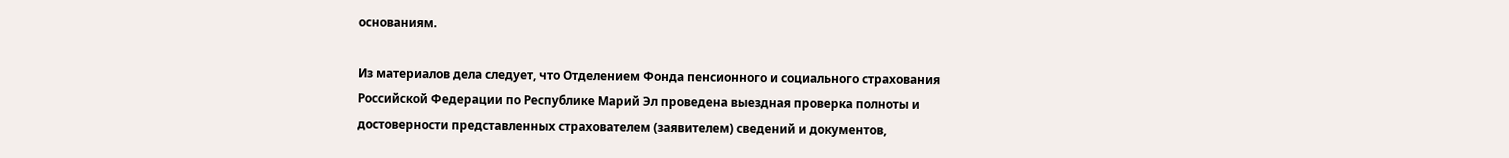основаниям.

Из материалов дела следует, что Отделением Фонда пенсионного и социального страхования Российской Федерации по Республике Марий Эл проведена выездная проверка полноты и достоверности представленных страхователем (заявителем) сведений и документов,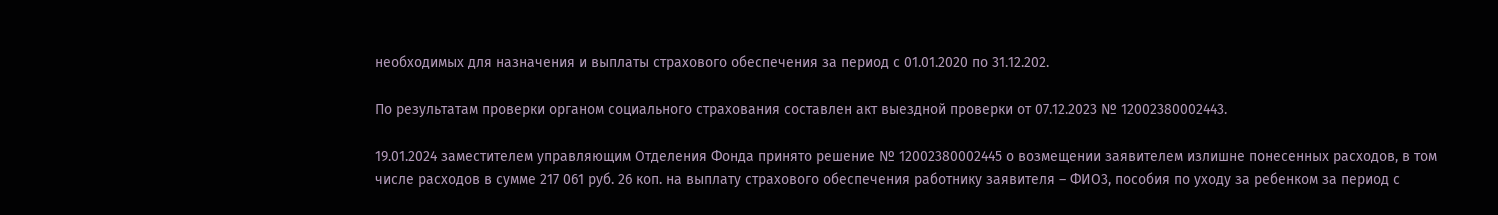необходимых для назначения и выплаты страхового обеспечения за период с 01.01.2020 по 31.12.202.

По результатам проверки органом социального страхования составлен акт выездной проверки от 07.12.2023 № 12002380002443.

19.01.2024 заместителем управляющим Отделения Фонда принято решение № 12002380002445 о возмещении заявителем излишне понесенных расходов, в том числе расходов в сумме 217 061 руб. 26 коп. на выплату страхового обеспечения работнику заявителя – ФИО3, пособия по уходу за ребенком за период с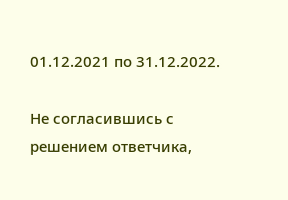01.12.2021 по 31.12.2022.

Не согласившись с решением ответчика,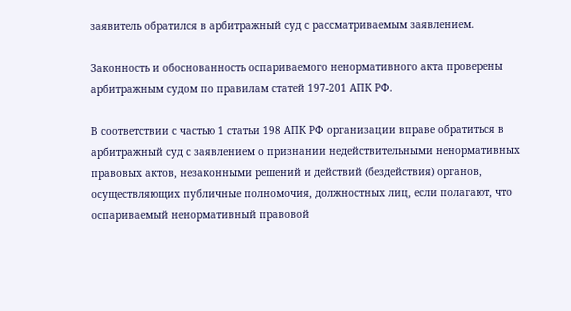заявитель обратился в арбитражный суд с рассматриваемым заявлением.

Законность и обоснованность оспариваемого ненормативного акта проверены арбитражным судом по правилам статей 197-201 АПК РФ.

В соответствии с частью 1 статьи 198 АПК РФ организации вправе обратиться в арбитражный суд с заявлением о признании недействительными ненормативных правовых актов, незаконными решений и действий (бездействия) органов, осуществляющих публичные полномочия, должностных лиц, если полагают, что оспариваемый ненормативный правовой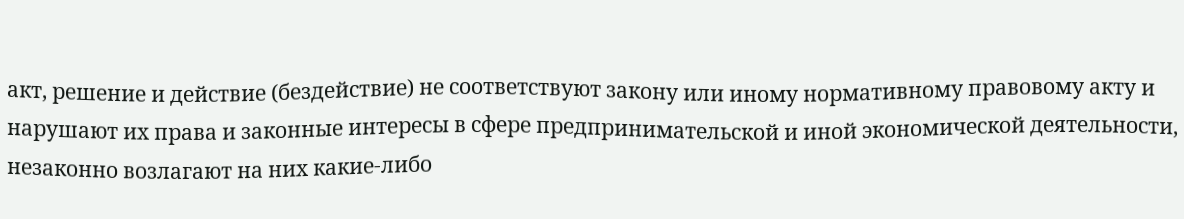акт, решение и действие (бездействие) не соответствуют закону или иному нормативному правовому акту и нарушают их права и законные интересы в сфере предпринимательской и иной экономической деятельности, незаконно возлагают на них какие-либо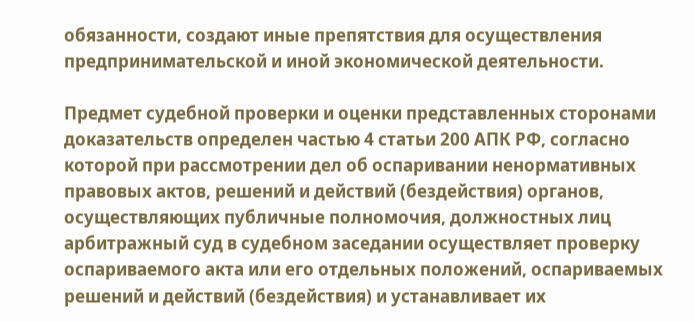обязанности, создают иные препятствия для осуществления предпринимательской и иной экономической деятельности.

Предмет судебной проверки и оценки представленных сторонами доказательств определен частью 4 статьи 200 АПК РФ, согласно которой при рассмотрении дел об оспаривании ненормативных правовых актов, решений и действий (бездействия) органов, осуществляющих публичные полномочия, должностных лиц арбитражный суд в судебном заседании осуществляет проверку оспариваемого акта или его отдельных положений, оспариваемых решений и действий (бездействия) и устанавливает их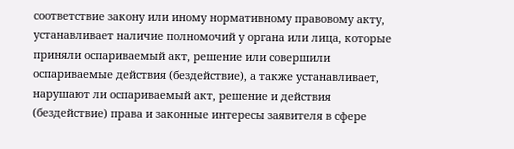соответствие закону или иному нормативному правовому акту, устанавливает наличие полномочий у органа или лица, которые приняли оспариваемый акт, решение или совершили оспариваемые действия (бездействие), а также устанавливает, нарушают ли оспариваемый акт, решение и действия (бездействие) права и законные интересы заявителя в сфере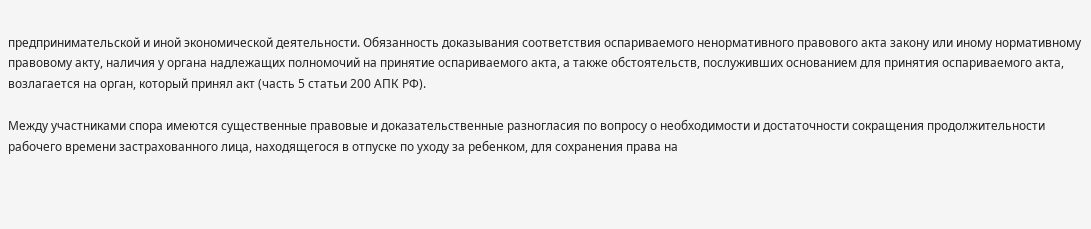предпринимательской и иной экономической деятельности. Обязанность доказывания соответствия оспариваемого ненормативного правового акта закону или иному нормативному правовому акту, наличия у органа надлежащих полномочий на принятие оспариваемого акта, а также обстоятельств, послуживших основанием для принятия оспариваемого акта, возлагается на орган, который принял акт (часть 5 статьи 200 АПК РФ).

Между участниками спора имеются существенные правовые и доказательственные разногласия по вопросу о необходимости и достаточности сокращения продолжительности рабочего времени застрахованного лица, находящегося в отпуске по уходу за ребенком, для сохранения права на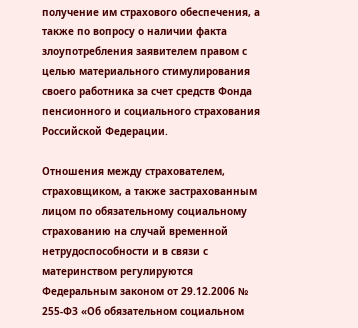получение им страхового обеспечения, а также по вопросу о наличии факта злоупотребления заявителем правом с целью материального стимулирования своего работника за счет средств Фонда пенсионного и социального страхования Российской Федерации.

Отношения между страхователем, страховщиком, а также застрахованным лицом по обязательному социальному страхованию на случай временной нетрудоспособности и в связи с материнством регулируются Федеральным законом от 29.12.2006 № 255-ФЗ «Об обязательном социальном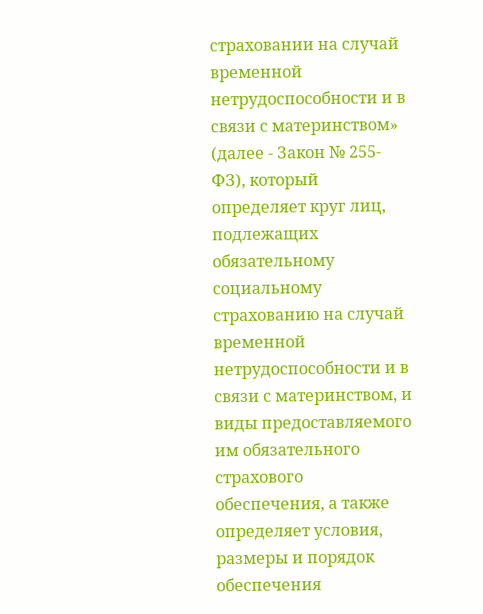страховании на случай временной нетрудоспособности и в связи с материнством» (далее - Закон № 255-ФЗ), который определяет круг лиц, подлежащих обязательному социальному страхованию на случай временной нетрудоспособности и в связи с материнством, и виды предоставляемого им обязательного страхового обеспечения, а также определяет условия, размеры и порядок обеспечения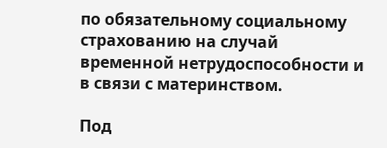по обязательному социальному страхованию на случай временной нетрудоспособности и в связи с материнством.

Под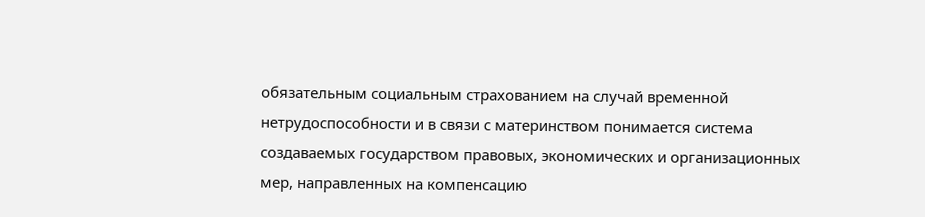обязательным социальным страхованием на случай временной нетрудоспособности и в связи с материнством понимается система создаваемых государством правовых, экономических и организационных мер, направленных на компенсацию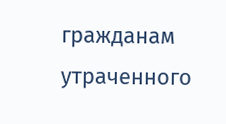гражданам утраченного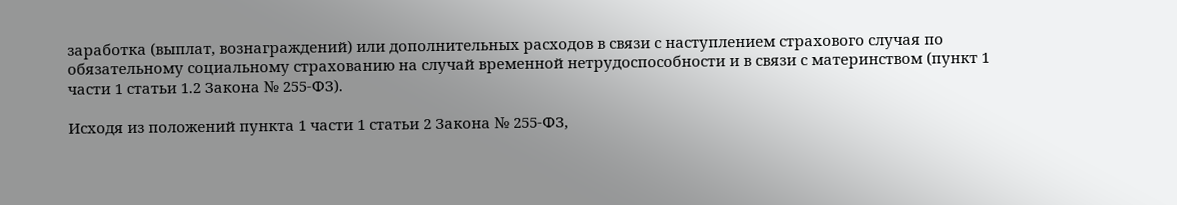заработка (выплат, вознаграждений) или дополнительных расходов в связи с наступлением страхового случая по обязательному социальному страхованию на случай временной нетрудоспособности и в связи с материнством (пункт 1 части 1 статьи 1.2 Закона № 255-ФЗ).

Исходя из положений пункта 1 части 1 статьи 2 Закона № 255-ФЗ,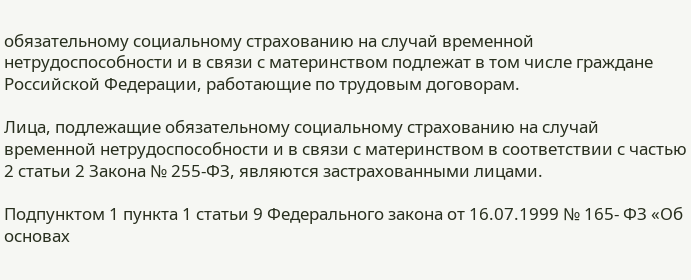обязательному социальному страхованию на случай временной нетрудоспособности и в связи с материнством подлежат в том числе граждане Российской Федерации, работающие по трудовым договорам.

Лица, подлежащие обязательному социальному страхованию на случай временной нетрудоспособности и в связи с материнством в соответствии с частью 2 статьи 2 Закона № 255-ФЗ, являются застрахованными лицами.

Подпунктом 1 пункта 1 статьи 9 Федерального закона от 16.07.1999 № 165- ФЗ «Об основах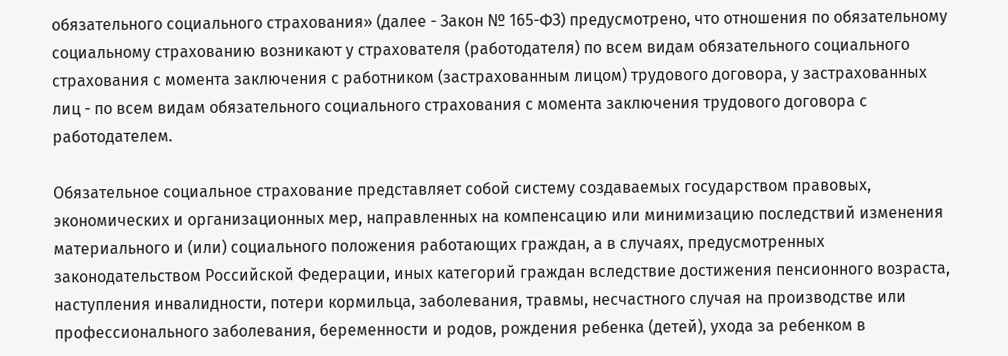обязательного социального страхования» (далее - Закон № 165-ФЗ) предусмотрено, что отношения по обязательному социальному страхованию возникают у страхователя (работодателя) по всем видам обязательного социального страхования с момента заключения с работником (застрахованным лицом) трудового договора, у застрахованных лиц - по всем видам обязательного социального страхования с момента заключения трудового договора с работодателем.

Обязательное социальное страхование представляет собой систему создаваемых государством правовых, экономических и организационных мер, направленных на компенсацию или минимизацию последствий изменения материального и (или) социального положения работающих граждан, а в случаях, предусмотренных законодательством Российской Федерации, иных категорий граждан вследствие достижения пенсионного возраста, наступления инвалидности, потери кормильца, заболевания, травмы, несчастного случая на производстве или профессионального заболевания, беременности и родов, рождения ребенка (детей), ухода за ребенком в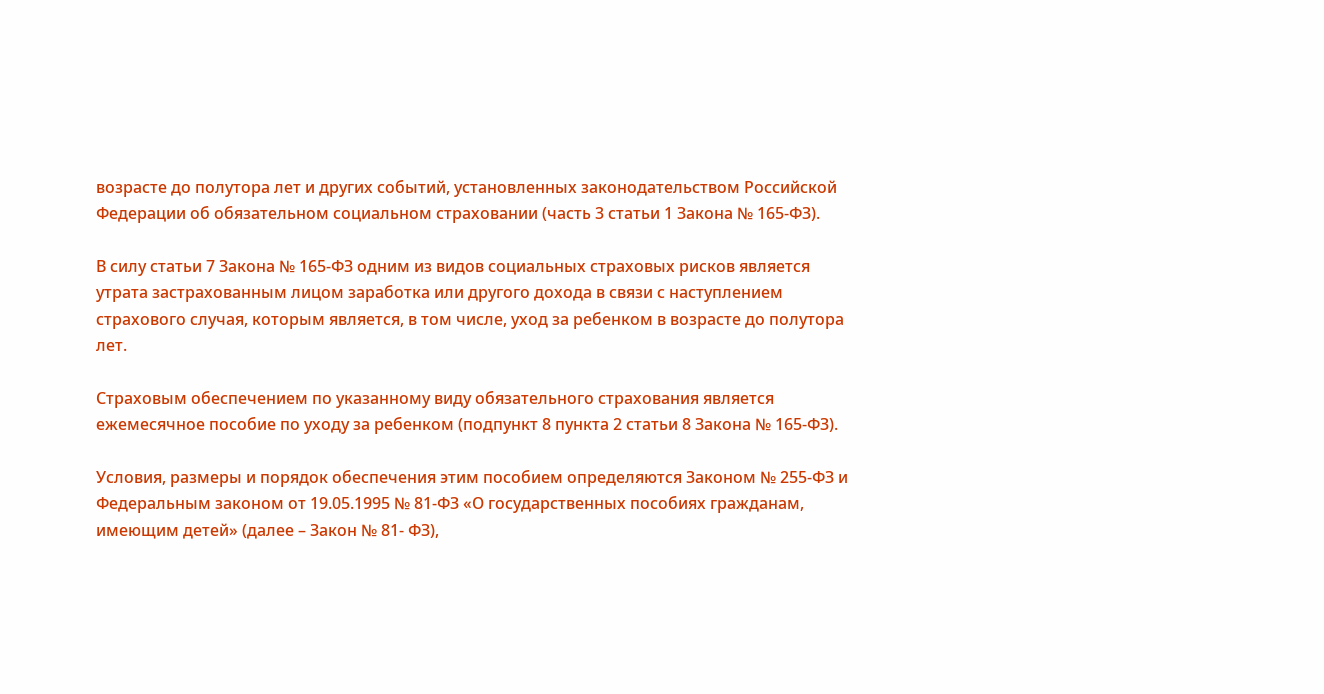возрасте до полутора лет и других событий, установленных законодательством Российской Федерации об обязательном социальном страховании (часть 3 статьи 1 Закона № 165-ФЗ).

В силу статьи 7 Закона № 165-ФЗ одним из видов социальных страховых рисков является утрата застрахованным лицом заработка или другого дохода в связи с наступлением страхового случая, которым является, в том числе, уход за ребенком в возрасте до полутора лет.

Страховым обеспечением по указанному виду обязательного страхования является ежемесячное пособие по уходу за ребенком (подпункт 8 пункта 2 статьи 8 Закона № 165-ФЗ).

Условия, размеры и порядок обеспечения этим пособием определяются Законом № 255-ФЗ и Федеральным законом от 19.05.1995 № 81-ФЗ «О государственных пособиях гражданам, имеющим детей» (далее – Закон № 81- ФЗ),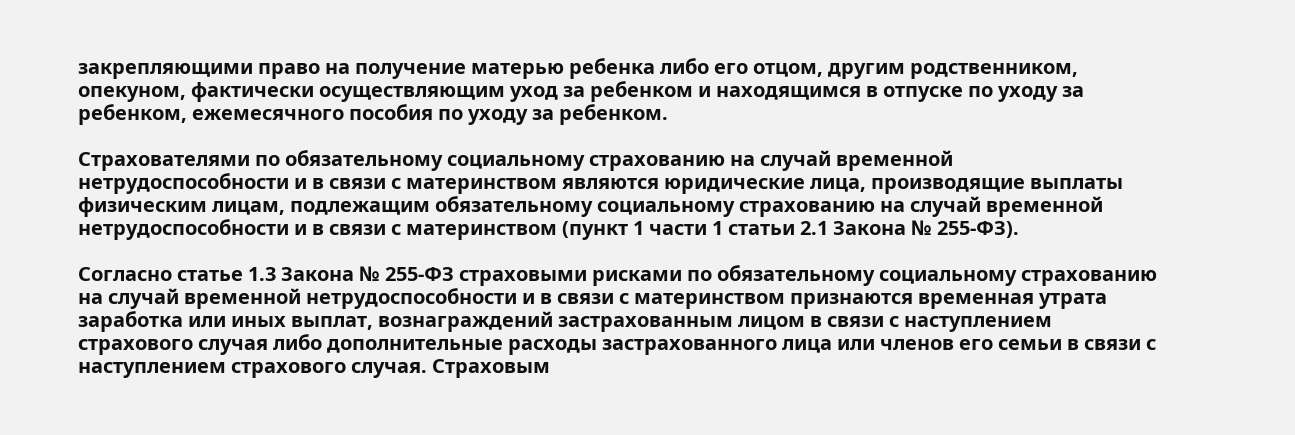закрепляющими право на получение матерью ребенка либо его отцом, другим родственником, опекуном, фактически осуществляющим уход за ребенком и находящимся в отпуске по уходу за ребенком, ежемесячного пособия по уходу за ребенком.

Страхователями по обязательному социальному страхованию на случай временной нетрудоспособности и в связи с материнством являются юридические лица, производящие выплаты физическим лицам, подлежащим обязательному социальному страхованию на случай временной нетрудоспособности и в связи с материнством (пункт 1 части 1 статьи 2.1 Закона № 255-ФЗ).

Согласно статье 1.3 Закона № 255-ФЗ страховыми рисками по обязательному социальному страхованию на случай временной нетрудоспособности и в связи с материнством признаются временная утрата заработка или иных выплат, вознаграждений застрахованным лицом в связи с наступлением страхового случая либо дополнительные расходы застрахованного лица или членов его семьи в связи с наступлением страхового случая. Страховым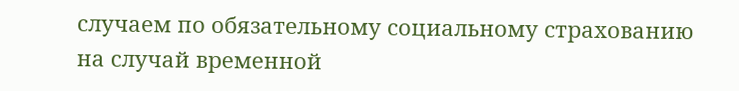случаем по обязательному социальному страхованию на случай временной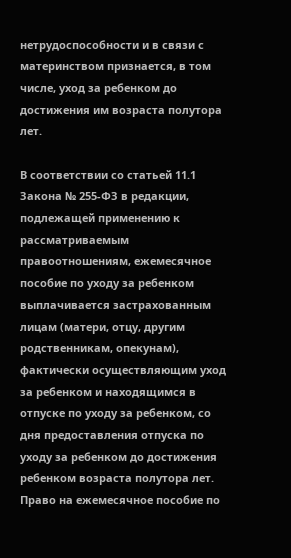нетрудоспособности и в связи с материнством признается, в том числе, уход за ребенком до достижения им возраста полутора лет.

В соответствии со статьей 11.1 Закона № 255-ФЗ в редакции, подлежащей применению к рассматриваемым правоотношениям, ежемесячное пособие по уходу за ребенком выплачивается застрахованным лицам (матери, отцу, другим родственникам, опекунам), фактически осуществляющим уход за ребенком и находящимся в отпуске по уходу за ребенком, со дня предоставления отпуска по уходу за ребенком до достижения ребенком возраста полутора лет. Право на ежемесячное пособие по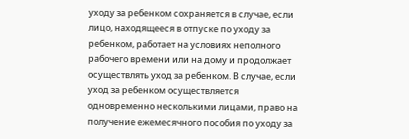уходу за ребенком сохраняется в случае, если лицо, находящееся в отпуске по уходу за ребенком, работает на условиях неполного рабочего времени или на дому и продолжает осуществлять уход за ребенком. В случае, если уход за ребенком осуществляется одновременно несколькими лицами, право на получение ежемесячного пособия по уходу за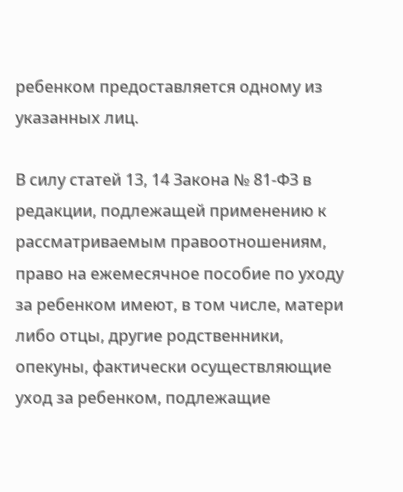ребенком предоставляется одному из указанных лиц.

В силу статей 13, 14 Закона № 81-ФЗ в редакции, подлежащей применению к рассматриваемым правоотношениям, право на ежемесячное пособие по уходу за ребенком имеют, в том числе, матери либо отцы, другие родственники, опекуны, фактически осуществляющие уход за ребенком, подлежащие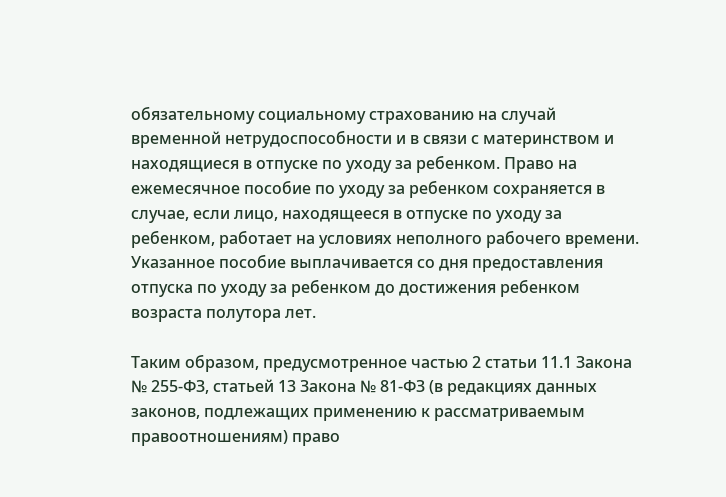обязательному социальному страхованию на случай временной нетрудоспособности и в связи с материнством и находящиеся в отпуске по уходу за ребенком. Право на ежемесячное пособие по уходу за ребенком сохраняется в случае, если лицо, находящееся в отпуске по уходу за ребенком, работает на условиях неполного рабочего времени. Указанное пособие выплачивается со дня предоставления отпуска по уходу за ребенком до достижения ребенком возраста полутора лет.

Таким образом, предусмотренное частью 2 статьи 11.1 Закона № 255-ФЗ, статьей 13 Закона № 81-ФЗ (в редакциях данных законов, подлежащих применению к рассматриваемым правоотношениям) право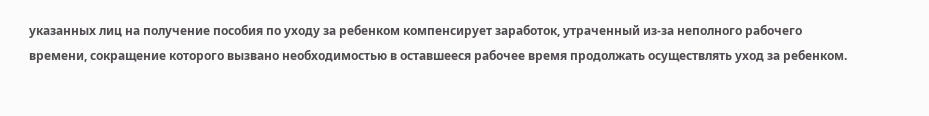указанных лиц на получение пособия по уходу за ребенком компенсирует заработок, утраченный из-за неполного рабочего времени, сокращение которого вызвано необходимостью в оставшееся рабочее время продолжать осуществлять уход за ребенком.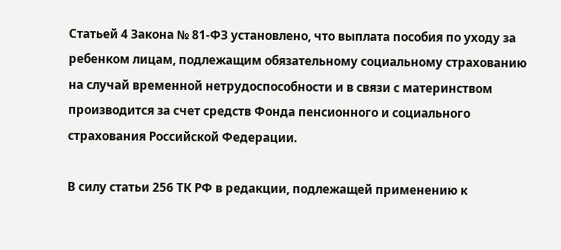Статьей 4 Закона № 81-ФЗ установлено, что выплата пособия по уходу за ребенком лицам, подлежащим обязательному социальному страхованию на случай временной нетрудоспособности и в связи с материнством производится за счет средств Фонда пенсионного и социального страхования Российской Федерации.

В силу статьи 256 ТК РФ в редакции, подлежащей применению к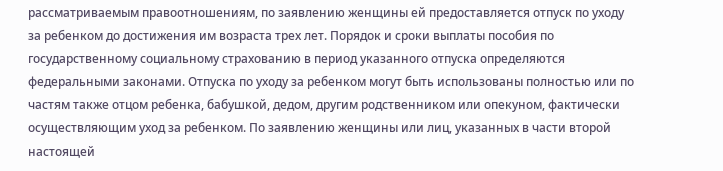рассматриваемым правоотношениям, по заявлению женщины ей предоставляется отпуск по уходу за ребенком до достижения им возраста трех лет. Порядок и сроки выплаты пособия по государственному социальному страхованию в период указанного отпуска определяются федеральными законами. Отпуска по уходу за ребенком могут быть использованы полностью или по частям также отцом ребенка, бабушкой, дедом, другим родственником или опекуном, фактически осуществляющим уход за ребенком. По заявлению женщины или лиц, указанных в части второй настоящей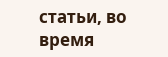статьи, во время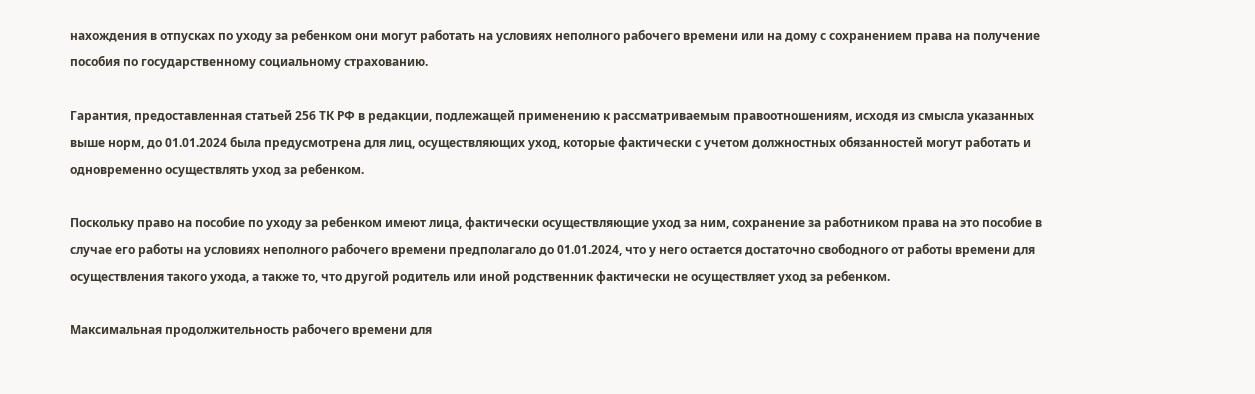нахождения в отпусках по уходу за ребенком они могут работать на условиях неполного рабочего времени или на дому с сохранением права на получение пособия по государственному социальному страхованию.

Гарантия, предоставленная статьей 256 ТК РФ в редакции, подлежащей применению к рассматриваемым правоотношениям, исходя из смысла указанных выше норм, до 01.01.2024 была предусмотрена для лиц, осуществляющих уход, которые фактически с учетом должностных обязанностей могут работать и одновременно осуществлять уход за ребенком.

Поскольку право на пособие по уходу за ребенком имеют лица, фактически осуществляющие уход за ним, сохранение за работником права на это пособие в случае его работы на условиях неполного рабочего времени предполагало до 01.01.2024, что у него остается достаточно свободного от работы времени для осуществления такого ухода, а также то, что другой родитель или иной родственник фактически не осуществляет уход за ребенком.

Максимальная продолжительность рабочего времени для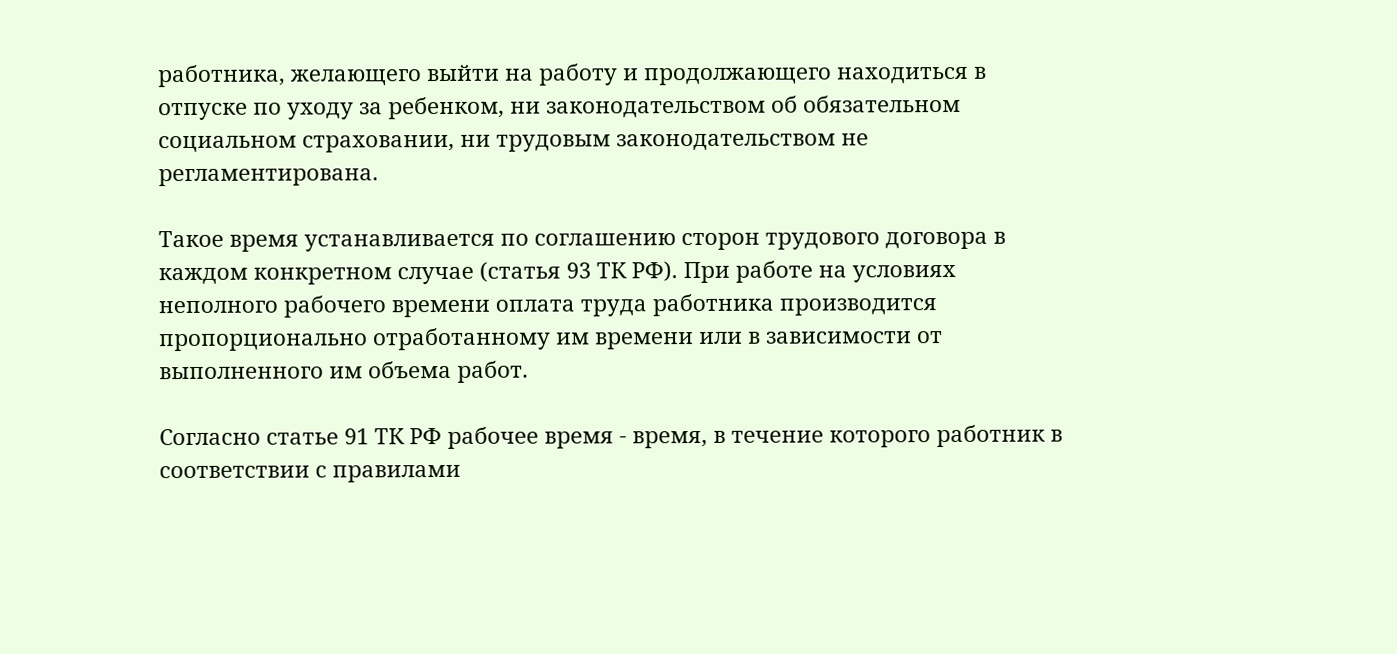работника, желающего выйти на работу и продолжающего находиться в отпуске по уходу за ребенком, ни законодательством об обязательном социальном страховании, ни трудовым законодательством не регламентирована.

Такое время устанавливается по соглашению сторон трудового договора в каждом конкретном случае (статья 93 ТК РФ). При работе на условиях неполного рабочего времени оплата труда работника производится пропорционально отработанному им времени или в зависимости от выполненного им объема работ.

Согласно статье 91 ТК РФ рабочее время - время, в течение которого работник в соответствии с правилами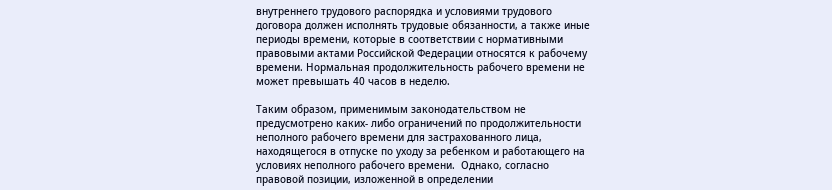внутреннего трудового распорядка и условиями трудового договора должен исполнять трудовые обязанности, а также иные периоды времени, которые в соответствии с нормативными правовыми актами Российской Федерации относятся к рабочему времени. Нормальная продолжительность рабочего времени не может превышать 40 часов в неделю.

Таким образом, применимым законодательством не предусмотрено каких- либо ограничений по продолжительности неполного рабочего времени для застрахованного лица, находящегося в отпуске по уходу за ребенком и работающего на условиях неполного рабочего времени.  Однако, согласно правовой позиции, изложенной в определении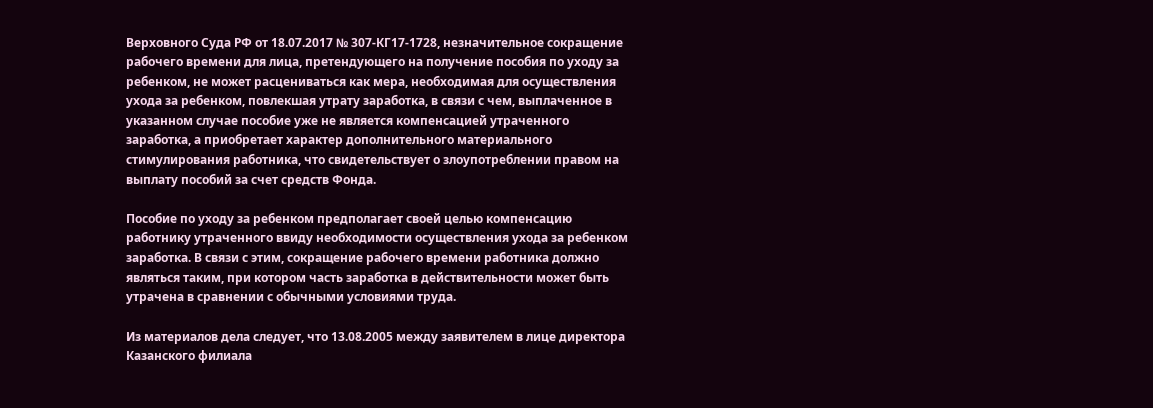Верховного Суда РФ от 18.07.2017 № 307-КГ17-1728, незначительное сокращение рабочего времени для лица, претендующего на получение пособия по уходу за ребенком, не может расцениваться как мера, необходимая для осуществления ухода за ребенком, повлекшая утрату заработка, в связи с чем, выплаченное в указанном случае пособие уже не является компенсацией утраченного заработка, а приобретает характер дополнительного материального стимулирования работника, что свидетельствует о злоупотреблении правом на выплату пособий за счет средств Фонда.

Пособие по уходу за ребенком предполагает своей целью компенсацию работнику утраченного ввиду необходимости осуществления ухода за ребенком заработка. В связи с этим, сокращение рабочего времени работника должно являться таким, при котором часть заработка в действительности может быть утрачена в сравнении с обычными условиями труда.

Из материалов дела следует, что 13.08.2005 между заявителем в лице директора Казанского филиала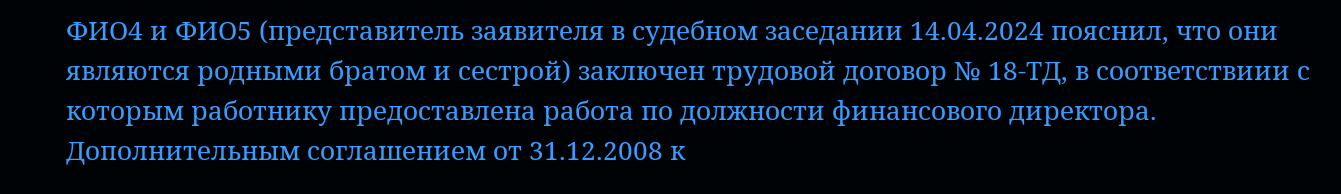ФИО4 и ФИО5 (представитель заявителя в судебном заседании 14.04.2024 пояснил, что они являются родными братом и сестрой) заключен трудовой договор № 18-ТД, в соответствиии с которым работнику предоставлена работа по должности финансового директора. Дополнительным соглашением от 31.12.2008 к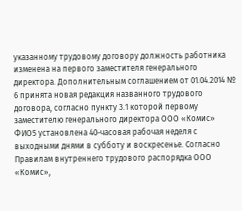указанному трудовому договору должность работника изменена на первого заместителя генерального директора. Дополнительным соглашением от 01.04.2014 № 6 принята новая редакция названного трудового договора, согласно пункту 3.1 которой первому заместителю генерального директора ООО «Комис» ФИО5 установлена 40-часовая рабочая неделя с выходными днями в субботу и воскресенье. Согласно Правилам внутреннего трудового распорядка ООО «Комис»,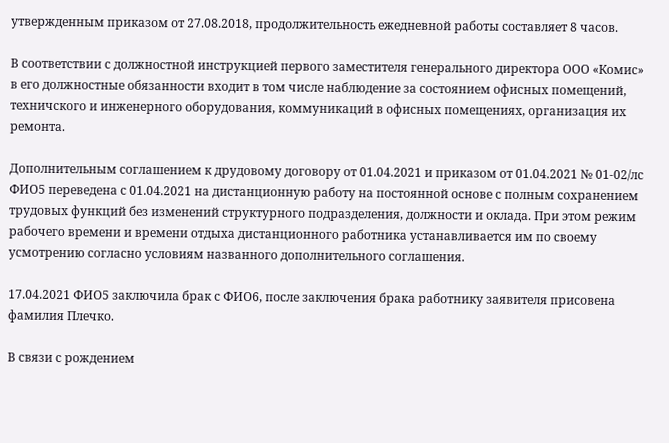утвержденным приказом от 27.08.2018, продолжительность ежедневной работы составляет 8 часов.

В соответствии с должностной инструкцией первого заместителя генерального директора ООО «Комис» в его должностные обязанности входит в том числе наблюдение за состоянием офисных помещений, техничского и инженерного оборудования, коммуникаций в офисных помещениях, организация их ремонта.

Дополнительным соглашением к друдовому договору от 01.04.2021 и приказом от 01.04.2021 № 01-02/лс ФИО5 переведена с 01.04.2021 на дистанционную работу на постоянной основе с полным сохранением трудовых функций без изменений структурного подразделения, должности и оклада. При этом режим рабочего времени и времени отдыха дистанционного работника устанавливается им по своему усмотрению согласно условиям названного дополнительного соглашения.

17.04.2021 ФИО5 заключила брак с ФИО6, после заключения брака работнику заявителя присовена фамилия Плечко.

В связи с рождением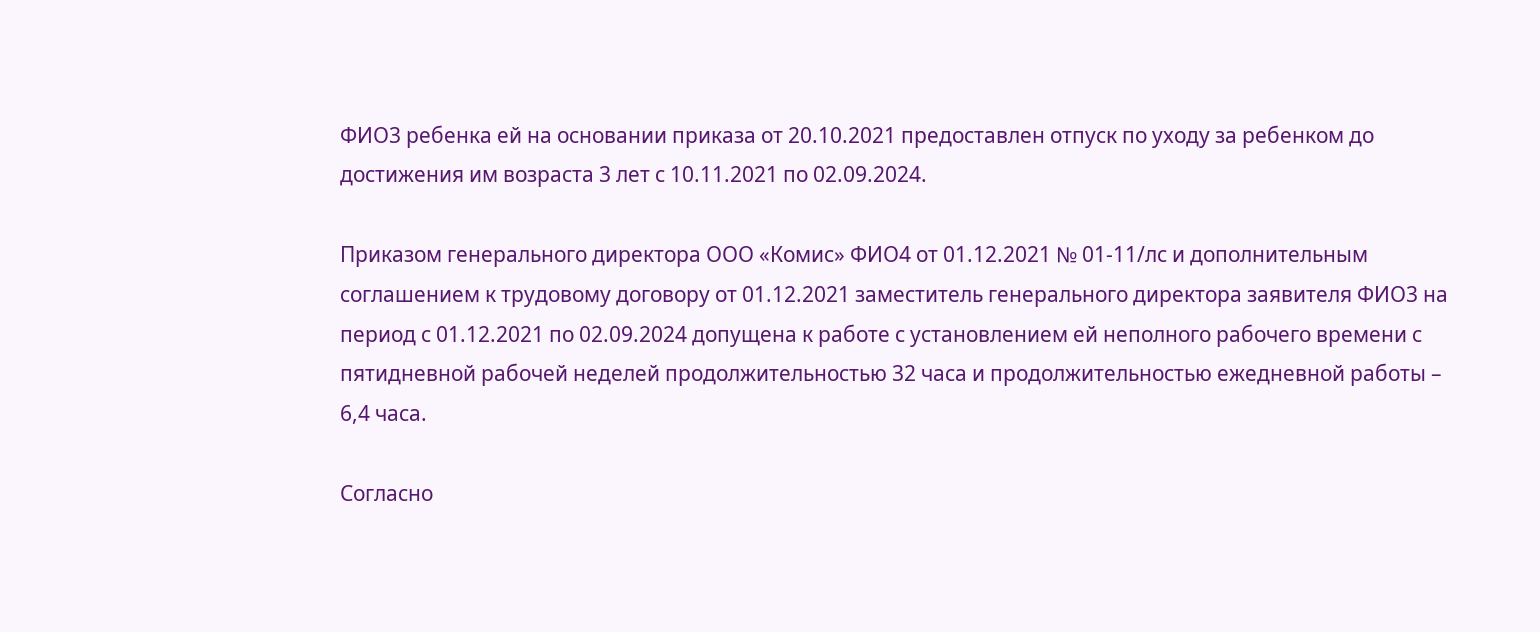ФИО3 ребенка ей на основании приказа от 20.10.2021 предоставлен отпуск по уходу за ребенком до достижения им возраста 3 лет с 10.11.2021 по 02.09.2024.

Приказом генерального директора ООО «Комис» ФИО4 от 01.12.2021 № 01-11/лс и дополнительным соглашением к трудовому договору от 01.12.2021 заместитель генерального директора заявителя ФИО3 на период с 01.12.2021 по 02.09.2024 допущена к работе с установлением ей неполного рабочего времени с пятидневной рабочей неделей продолжительностью 32 часа и продолжительностью ежедневной работы – 6,4 часа.

Согласно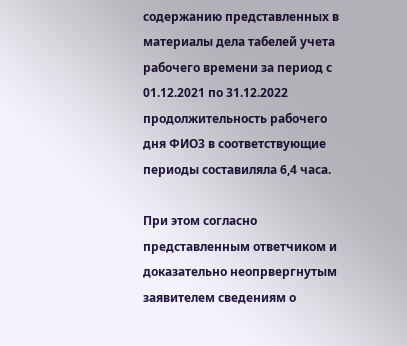содержанию представленных в материалы дела табелей учета рабочего времени за период с 01.12.2021 по 31.12.2022 продолжительность рабочего дня ФИО3 в соответствующие периоды составиляла 6,4 часа.

При этом согласно представленным ответчиком и доказательно неопрвергнутым заявителем сведениям о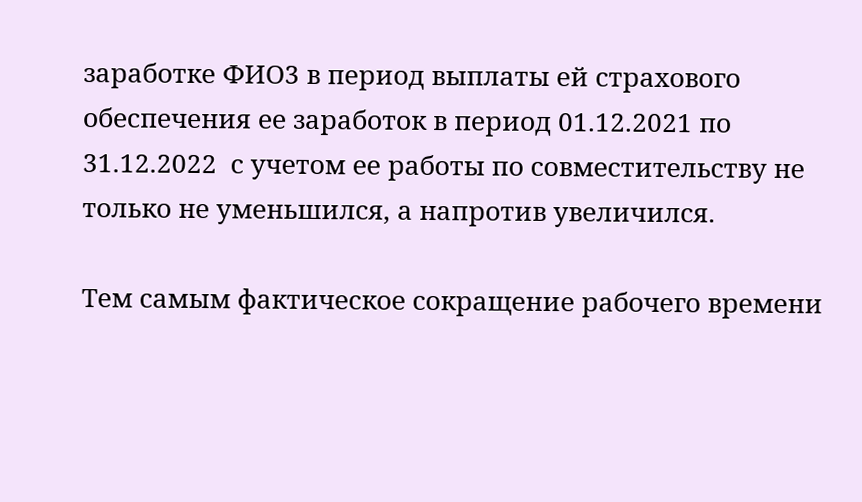заработке ФИО3 в период выплаты ей страхового обеспечения ее заработок в период 01.12.2021 по 31.12.2022  с учетом ее работы по совместительству не только не уменьшился, а напротив увеличился.

Тем самым фактическое сокращение рабочего времени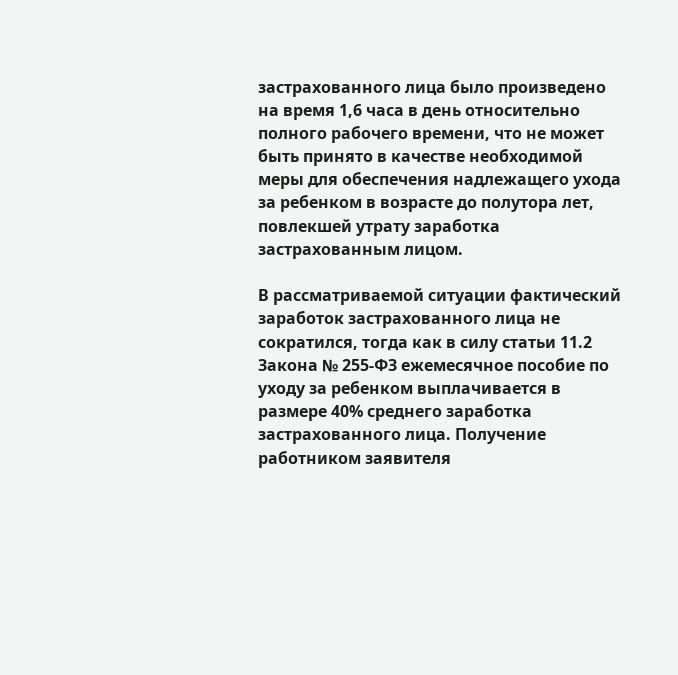застрахованного лица было произведено на время 1,6 часа в день относительно полного рабочего времени, что не может быть принято в качестве необходимой меры для обеспечения надлежащего ухода за ребенком в возрасте до полутора лет, повлекшей утрату заработка застрахованным лицом.

В рассматриваемой ситуации фактический заработок застрахованного лица не сократился, тогда как в силу статьи 11.2 Закона № 255-ФЗ ежемесячное пособие по уходу за ребенком выплачивается в размере 40% среднего заработка застрахованного лица. Получение работником заявителя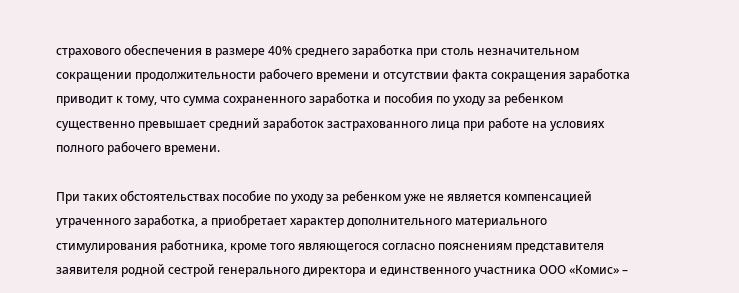страхового обеспечения в размере 40% среднего заработка при столь незначительном сокращении продолжительности рабочего времени и отсутствии факта сокращения заработка приводит к тому, что сумма сохраненного заработка и пособия по уходу за ребенком существенно превышает средний заработок застрахованного лица при работе на условиях полного рабочего времени.

При таких обстоятельствах пособие по уходу за ребенком уже не является компенсацией утраченного заработка, а приобретает характер дополнительного материального стимулирования работника, кроме того являющегося согласно пояснениям представителя заявителя родной сестрой генерального директора и единственного участника ООО «Комис» –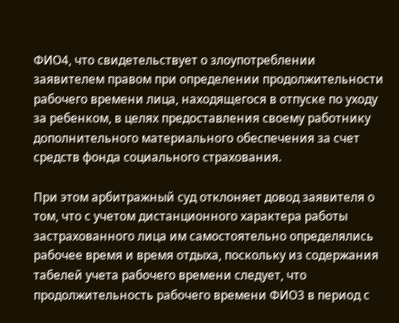ФИО4, что свидетельствует о злоупотреблении заявителем правом при определении продолжительности рабочего времени лица, находящегося в отпуске по уходу за ребенком, в целях предоставления своему работнику дополнительного материального обеспечения за счет средств фонда социального страхования.

При этом арбитражный суд отклоняет довод заявителя о том, что с учетом дистанционного характера работы застрахованного лица им самостоятельно определялись рабочее время и время отдыха, поскольку из содержания табелей учета рабочего времени следует, что продолжительность рабочего времени ФИО3 в период с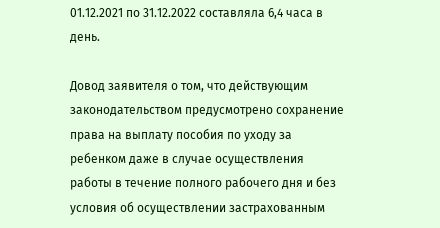01.12.2021 по 31.12.2022 составляла 6,4 часа в день.

Довод заявителя о том, что действующим законодательством предусмотрено сохранение права на выплату пособия по уходу за ребенком даже в случае осуществления работы в течение полного рабочего дня и без условия об осуществлении застрахованным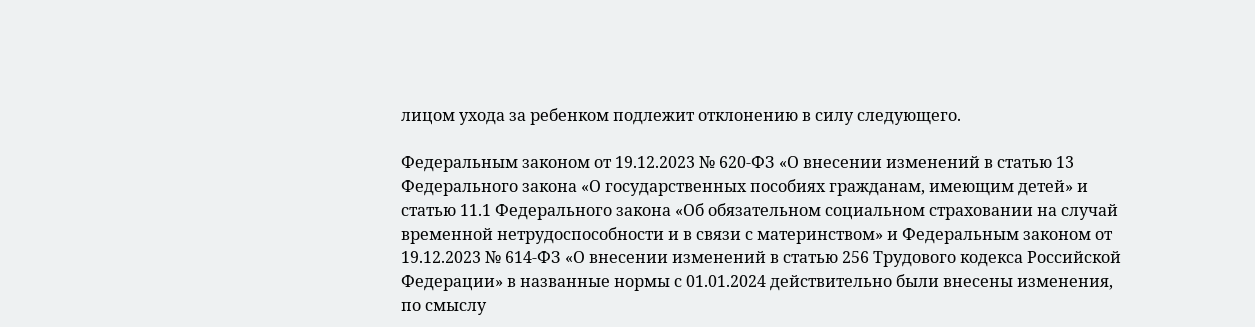лицом ухода за ребенком подлежит отклонению в силу следующего.

Федеральным законом от 19.12.2023 № 620-ФЗ «О внесении изменений в статью 13 Федерального закона «О государственных пособиях гражданам, имеющим детей» и статью 11.1 Федерального закона «Об обязательном социальном страховании на случай временной нетрудоспособности и в связи с материнством» и Федеральным законом от 19.12.2023 № 614-ФЗ «О внесении изменений в статью 256 Трудового кодекса Российской Федерации» в названные нормы с 01.01.2024 действительно были внесены изменения, по смыслу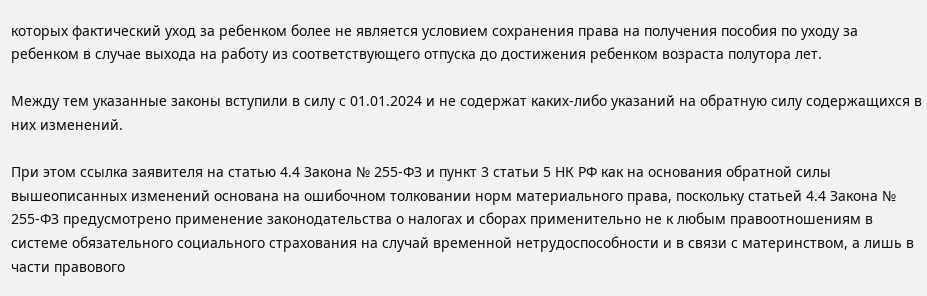которых фактический уход за ребенком более не является условием сохранения права на получения пособия по уходу за ребенком в случае выхода на работу из соответствующего отпуска до достижения ребенком возраста полутора лет.

Между тем указанные законы вступили в силу с 01.01.2024 и не содержат каких-либо указаний на обратную силу содержащихся в них изменений.

При этом ссылка заявителя на статью 4.4 Закона № 255-ФЗ и пункт 3 статьи 5 НК РФ как на основания обратной силы вышеописанных изменений основана на ошибочном толковании норм материального права, поскольку статьей 4.4 Закона № 255-ФЗ предусмотрено применение законодательства о налогах и сборах применительно не к любым правоотношениям в системе обязательного социального страхования на случай временной нетрудоспособности и в связи с материнством, а лишь в части правового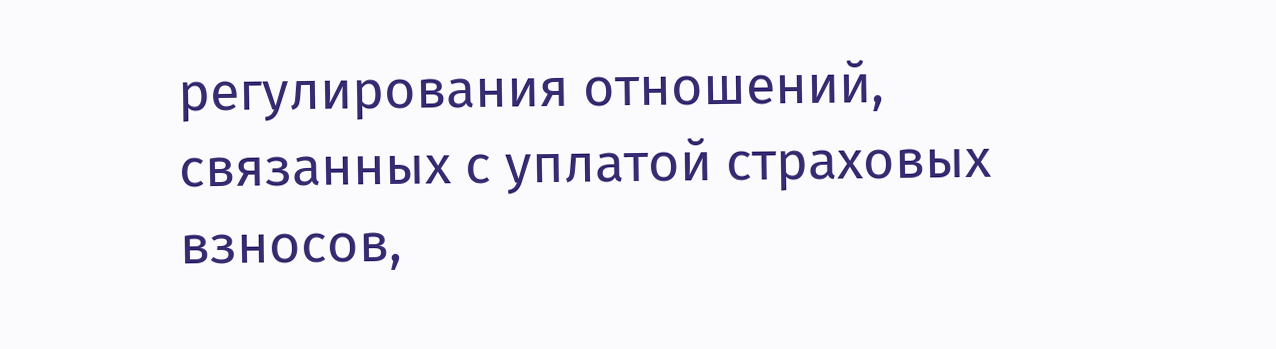регулирования отношений, связанных с уплатой страховых взносов,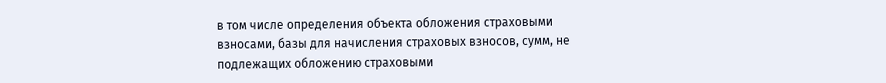в том числе определения объекта обложения страховыми взносами, базы для начисления страховых взносов, сумм, не подлежащих обложению страховыми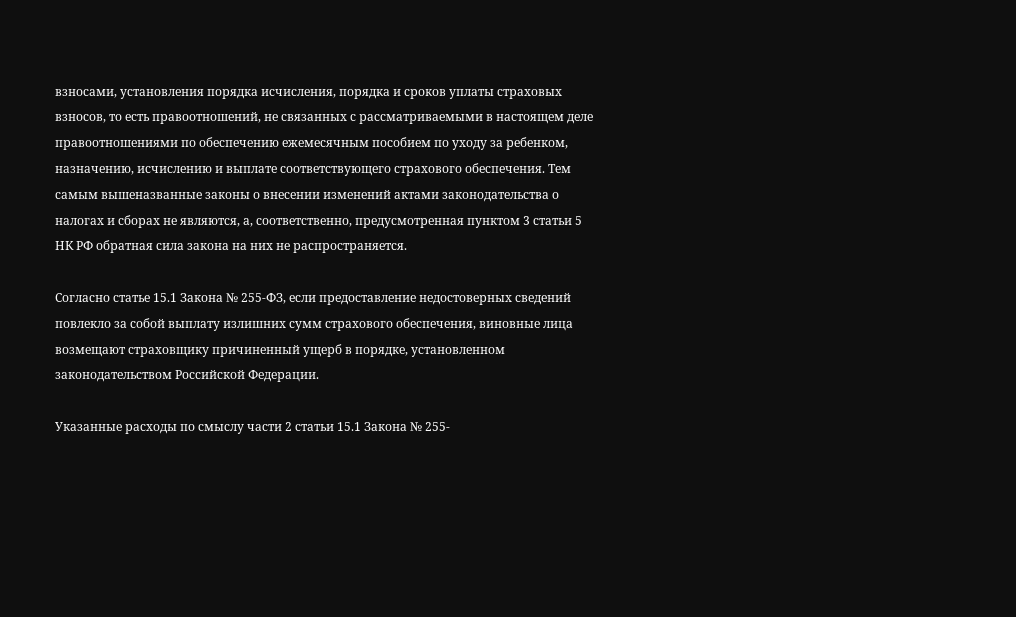взносами, установления порядка исчисления, порядка и сроков уплаты страховых взносов, то есть правоотношений, не связанных с рассматриваемыми в настоящем деле правоотношениями по обеспечению ежемесячным пособием по уходу за ребенком, назначению, исчислению и выплате соответствующего страхового обеспечения. Тем самым вышеназванные законы о внесении изменений актами законодательства о налогах и сборах не являются, а, соответственно, предусмотренная пунктом 3 статьи 5 НК РФ обратная сила закона на них не распространяется.

Согласно статье 15.1 Закона № 255-ФЗ, если предоставление недостоверных сведений повлекло за собой выплату излишних сумм страхового обеспечения, виновные лица возмещают страховщику причиненный ущерб в порядке, установленном законодательством Российской Федерации.

Указанные расходы по смыслу части 2 статьи 15.1 Закона № 255-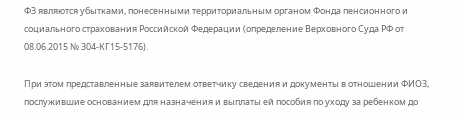ФЗ являются убытками, понесенными территориальным органом Фонда пенсионного и социального страхования Российской Федерации (определение Верховного Суда РФ от 08.06.2015 № 304-КГ15-5176).

При этом представленные заявителем ответчику сведения и документы в отношении ФИО3, послужившие основанием для назначения и выплаты ей пособия по уходу за ребенком до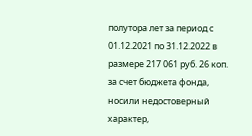полутора лет за период с 01.12.2021 по 31.12.2022 в размере 217 061 руб. 26 коп. за счет бюджета фонда, носили недостоверный характер,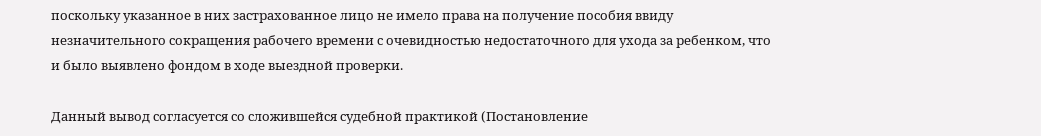поскольку указанное в них застрахованное лицо не имело права на получение пособия ввиду незначительного сокращения рабочего времени с очевидностью недостаточного для ухода за ребенком, что и было выявлено фондом в ходе выездной проверки.

Данный вывод согласуется со сложившейся судебной практикой (Постановление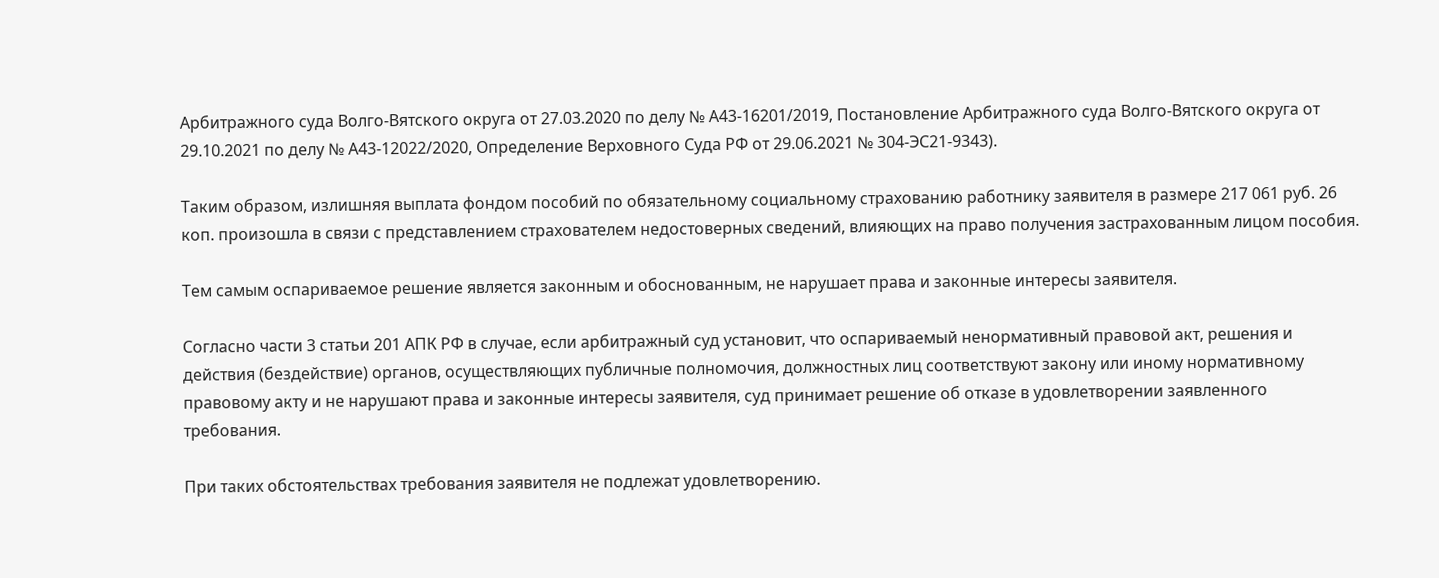Арбитражного суда Волго-Вятского округа от 27.03.2020 по делу № А43-16201/2019, Постановление Арбитражного суда Волго-Вятского округа от 29.10.2021 по делу № А43-12022/2020, Определение Верховного Суда РФ от 29.06.2021 № 304-ЭС21-9343).

Таким образом, излишняя выплата фондом пособий по обязательному социальному страхованию работнику заявителя в размере 217 061 руб. 26 коп. произошла в связи с представлением страхователем недостоверных сведений, влияющих на право получения застрахованным лицом пособия.

Тем самым оспариваемое решение является законным и обоснованным, не нарушает права и законные интересы заявителя.

Согласно части 3 статьи 201 АПК РФ в случае, если арбитражный суд установит, что оспариваемый ненормативный правовой акт, решения и действия (бездействие) органов, осуществляющих публичные полномочия, должностных лиц соответствуют закону или иному нормативному правовому акту и не нарушают права и законные интересы заявителя, суд принимает решение об отказе в удовлетворении заявленного требования.

При таких обстоятельствах требования заявителя не подлежат удовлетворению.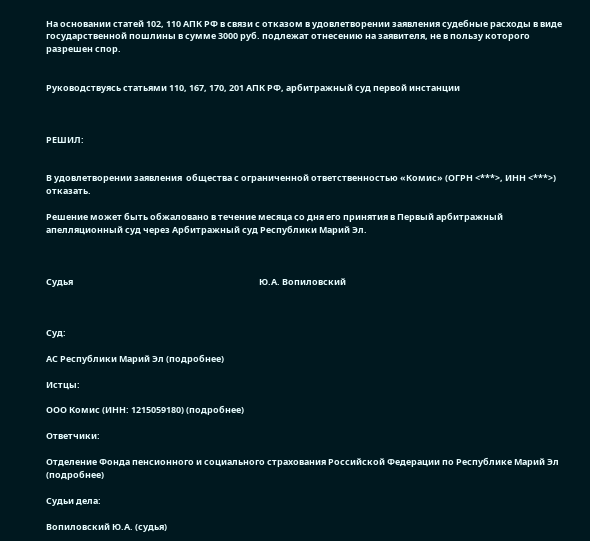На основании статей 102, 110 АПК РФ в связи с отказом в удовлетворении заявления судебные расходы в виде государственной пошлины в сумме 3000 руб. подлежат отнесению на заявителя, не в пользу которого разрешен спор.


Руководствуясь статьями 110, 167, 170, 201 АПК РФ, арбитражный суд первой инстанции



РЕШИЛ:


В удовлетворении заявления  общества с ограниченной ответственностью «Комис» (ОГРН <***>, ИНН <***>) отказать.

Решение может быть обжаловано в течение месяца со дня его принятия в Первый арбитражный апелляционный суд через Арбитражный суд Республики Марий Эл.



Судья                                                                                             Ю.А. Вопиловский



Суд:

АС Республики Марий Эл (подробнее)

Истцы:

ООО Комис (ИНН: 1215059180) (подробнее)

Ответчики:

Отделение Фонда пенсионного и социального страхования Российской Федерации по Республике Марий Эл (подробнее)

Судьи дела:

Вопиловский Ю.А. (судья)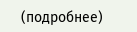(подробнее)